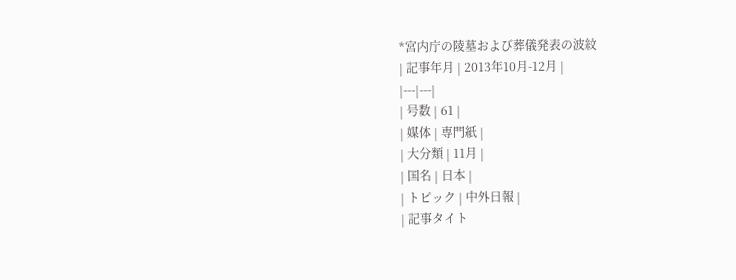*宮内庁の陵墓および葬儀発表の波紋
| 記事年月 | 2013年10月-12月 |
|---|---|
| 号数 | 61 |
| 媒体 | 専門紙 |
| 大分類 | 11月 |
| 国名 | 日本 |
| トピック | 中外日報 |
| 記事タイト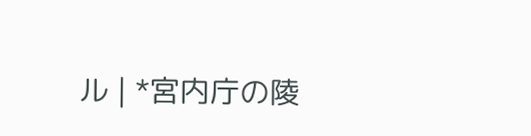ル | *宮内庁の陵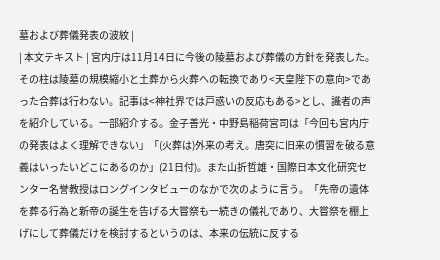墓および葬儀発表の波紋 |
| 本文テキスト | 宮内庁は11月14日に今後の陵墓および葬儀の方針を発表した。その柱は陵墓の規模縮小と土葬から火葬への転換であり<天皇陛下の意向>であった合葬は行わない。記事は<神社界では戸惑いの反応もある>とし、識者の声を紹介している。一部紹介する。金子善光・中野島稲荷宮司は「今回も宮内庁の発表はよく理解できない」「(火葬は)外来の考え。唐突に旧来の慣習を破る意義はいったいどこにあるのか」(21日付)。また山折哲雄・国際日本文化研究センター名誉教授はロングインタビューのなかで次のように言う。「先帝の遺体を葬る行為と新帝の誕生を告げる大嘗祭も一続きの儀礼であり、大嘗祭を棚上げにして葬儀だけを検討するというのは、本来の伝統に反する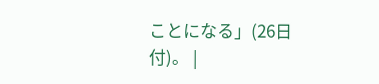ことになる」(26日付)。 |